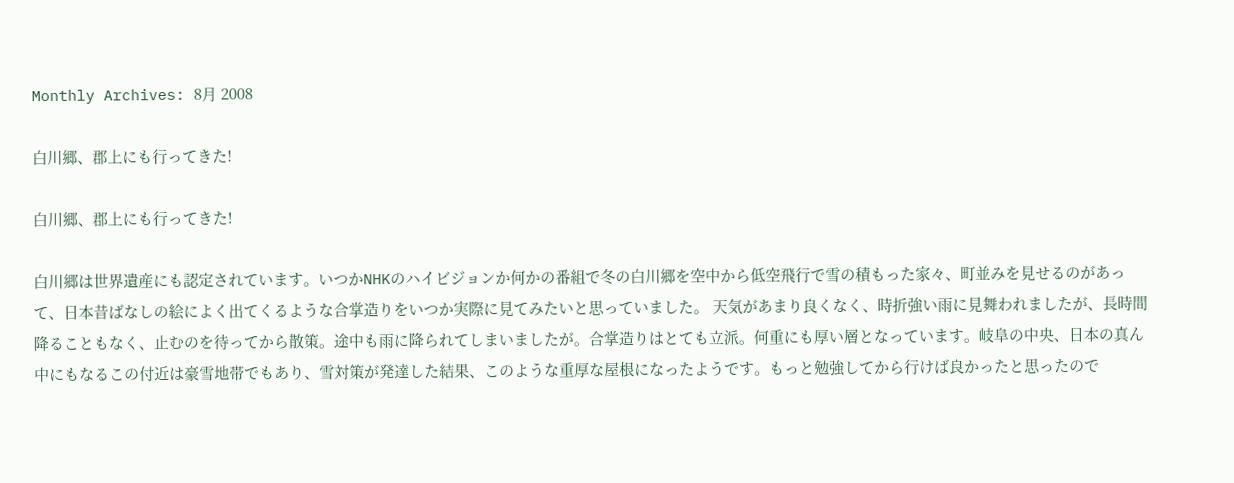Monthly Archives: 8月 2008

白川郷、郡上にも行ってきた!

白川郷、郡上にも行ってきた!

白川郷は世界遺産にも認定されています。いつかNHKのハイビジョンか何かの番組で冬の白川郷を空中から低空飛行で雪の積もった家々、町並みを見せるのがあって、日本昔ばなしの絵によく出てくるような合掌造りをいつか実際に見てみたいと思っていました。 天気があまり良くなく、時折強い雨に見舞われましたが、長時間降ることもなく、止むのを待ってから散策。途中も雨に降られてしまいましたが。合掌造りはとても立派。何重にも厚い層となっています。岐阜の中央、日本の真ん中にもなるこの付近は豪雪地帯でもあり、雪対策が発達した結果、このような重厚な屋根になったようです。もっと勉強してから行けば良かったと思ったので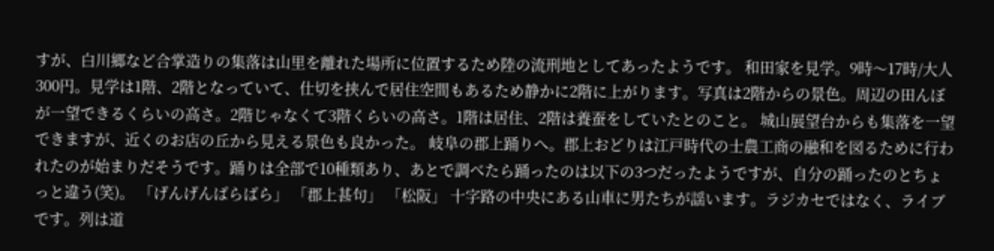すが、白川郷など合掌造りの集落は山里を離れた場所に位置するため陸の流刑地としてあったようです。 和田家を見学。9時〜17時/大人300円。見学は1階、2階となっていて、仕切を挟んで居住空間もあるため静かに2階に上がります。写真は2階からの景色。周辺の田んぼが一望できるくらいの高さ。2階じゃなくて3階くらいの高さ。1階は居住、2階は養蚕をしていたとのこと。 城山展望台からも集落を一望できますが、近くのお店の丘から見える景色も良かった。 岐阜の郡上踊りへ。郡上おどりは江戸時代の士農工商の融和を図るために行われたのが始まりだそうです。踊りは全部で10種類あり、あとで調べたら踊ったのは以下の3つだったようですが、自分の踊ったのとちょっと違う(笑)。 「げんげんばらばら」 「郡上甚句」 「松阪」 十字路の中央にある山車に男たちが謡います。ラジカセではなく、ライブです。列は道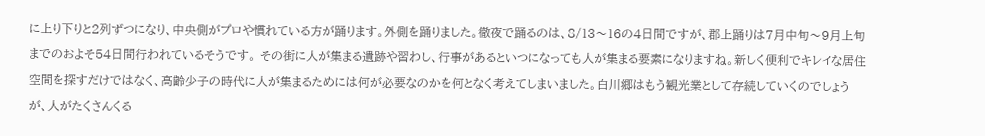に上り下りと2列ずつになり、中央側がプロや慣れている方が踊ります。外側を踊りました。徹夜で踊るのは、8/13〜16の4日間ですが、郡上踊りは7月中旬〜9月上旬までのおよそ54日間行われているそうです。 その街に人が集まる遺跡や習わし、行事があるといつになっても人が集まる要素になりますね。新しく便利でキレイな居住空間を探すだけではなく、高齢少子の時代に人が集まるためには何が必要なのかを何となく考えてしまいました。白川郷はもう観光業として存続していくのでしょうが、人がたくさんくる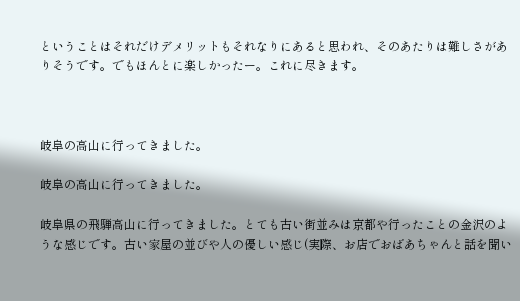ということはそれだけデメリットもそれなりにあると思われ、そのあたりは難しさがありそうです。でもほんとに楽しかったー。これに尽きます。



岐阜の高山に行ってきました。

岐阜の高山に行ってきました。

岐阜県の飛騨高山に行ってきました。とても古い街並みは京都や行ったことの金沢のような感じです。古い家屋の並びや人の優しい感じ(実際、お店でおばあちゃんと話を聞い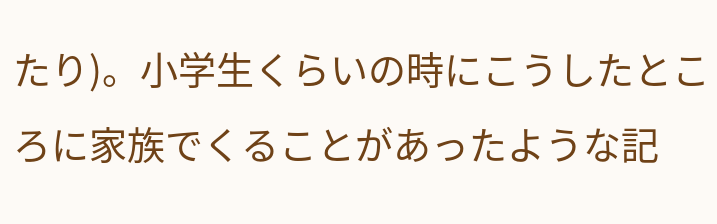たり)。小学生くらいの時にこうしたところに家族でくることがあったような記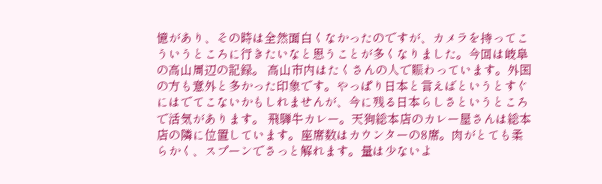憶があり、その時は全然面白くなかったのですが、カメラを持ってこういうところに行きたいなと思うことが多くなりました。今回は岐阜の高山周辺の記録。 高山市内はたくさんの人で賑わっています。外国の方も意外と多かった印象です。やっぱり日本と言えばというとすぐにはでてこないかもしれませんが、今に残る日本らしさというところで活気があります。 飛騨牛カレー。天狗総本店のカレー屋さんは総本店の隣に位置しています。座席数はカウンターの8席。肉がとても柔らかく、スプーンでさっと解れます。量は少ないよ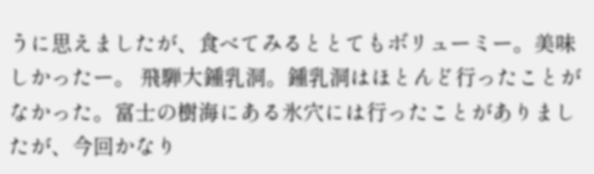うに思えましたが、食べてみるととてもボリューミー。美味しかったー。 飛騨大鍾乳洞。鍾乳洞はほとんど行ったことがなかった。富士の樹海にある氷穴には行ったことがありましたが、今回かなり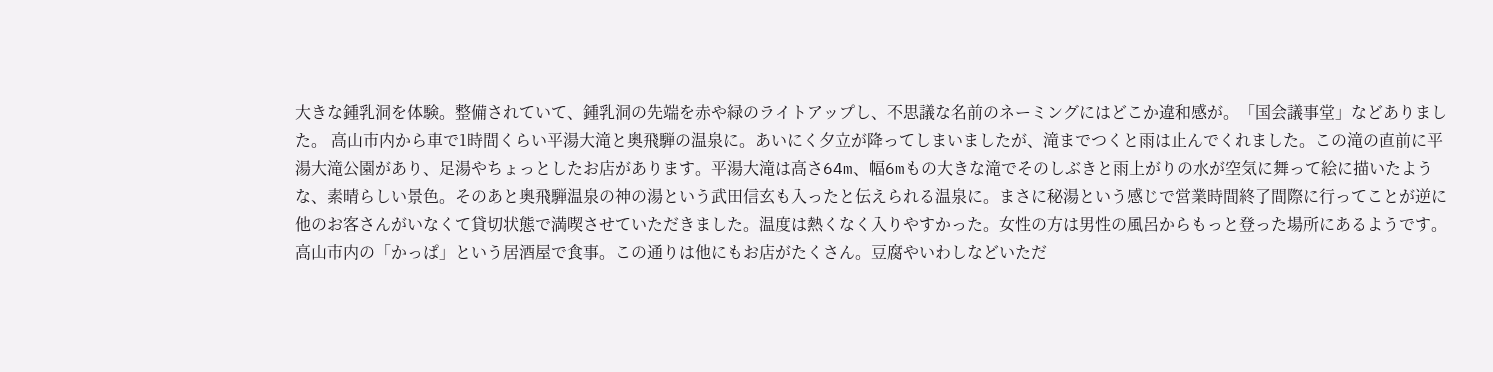大きな鍾乳洞を体験。整備されていて、鍾乳洞の先端を赤や緑のライトアップし、不思議な名前のネーミングにはどこか違和感が。「国会議事堂」などありました。 高山市内から車で1時間くらい平湯大滝と奥飛騨の温泉に。あいにく夕立が降ってしまいましたが、滝までつくと雨は止んでくれました。この滝の直前に平湯大滝公園があり、足湯やちょっとしたお店があります。平湯大滝は高さ64m、幅6mもの大きな滝でそのしぶきと雨上がりの水が空気に舞って絵に描いたような、素晴らしい景色。そのあと奥飛騨温泉の神の湯という武田信玄も入ったと伝えられる温泉に。まさに秘湯という感じで営業時間終了間際に行ってことが逆に他のお客さんがいなくて貸切状態で満喫させていただきました。温度は熱くなく入りやすかった。女性の方は男性の風呂からもっと登った場所にあるようです。 高山市内の「かっぱ」という居酒屋で食事。この通りは他にもお店がたくさん。豆腐やいわしなどいただ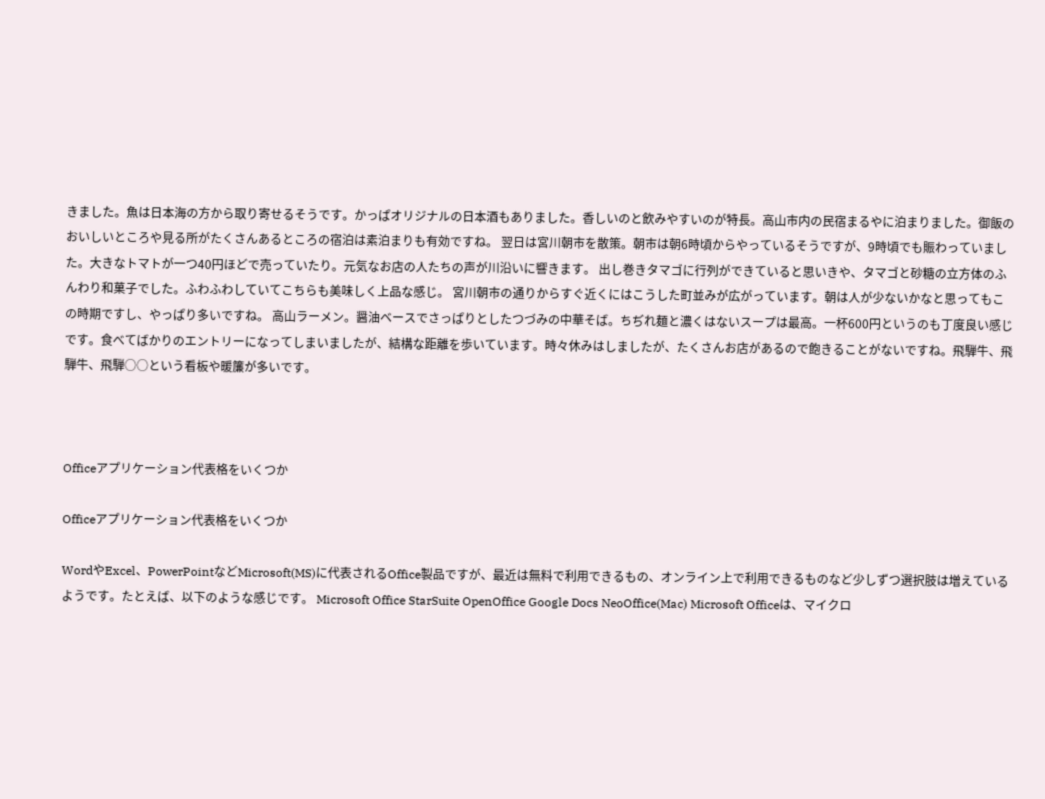きました。魚は日本海の方から取り寄せるそうです。かっぱオリジナルの日本酒もありました。香しいのと飲みやすいのが特長。高山市内の民宿まるやに泊まりました。御飯のおいしいところや見る所がたくさんあるところの宿泊は素泊まりも有効ですね。 翌日は宮川朝市を散策。朝市は朝6時頃からやっているそうですが、9時頃でも賑わっていました。大きなトマトが一つ40円ほどで売っていたり。元気なお店の人たちの声が川沿いに響きます。 出し巻きタマゴに行列ができていると思いきや、タマゴと砂糖の立方体のふんわり和菓子でした。ふわふわしていてこちらも美味しく上品な感じ。 宮川朝市の通りからすぐ近くにはこうした町並みが広がっています。朝は人が少ないかなと思ってもこの時期ですし、やっぱり多いですね。 高山ラーメン。醤油ベースでさっぱりとしたつづみの中華そば。ちぢれ麺と濃くはないスープは最高。一杯600円というのも丁度良い感じです。食べてばかりのエントリーになってしまいましたが、結構な距離を歩いています。時々休みはしましたが、たくさんお店があるので飽きることがないですね。飛騨牛、飛騨牛、飛騨○○という看板や暖簾が多いです。



Officeアプリケーション代表格をいくつか

Officeアプリケーション代表格をいくつか

WordやExcel、PowerPointなどMicrosoft(MS)に代表されるOffice製品ですが、最近は無料で利用できるもの、オンライン上で利用できるものなど少しずつ選択肢は増えているようです。たとえば、以下のような感じです。 Microsoft Office StarSuite OpenOffice Google Docs NeoOffice(Mac) Microsoft Officeは、マイクロ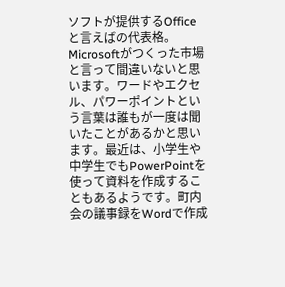ソフトが提供するOfficeと言えばの代表格。Microsoftがつくった市場と言って間違いないと思います。ワードやエクセル、パワーポイントという言葉は誰もが一度は聞いたことがあるかと思います。最近は、小学生や中学生でもPowerPointを使って資料を作成することもあるようです。町内会の議事録をWordで作成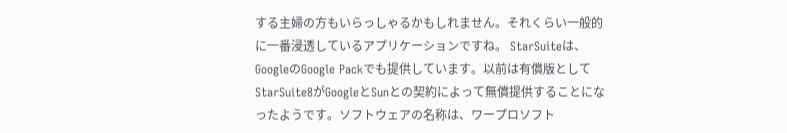する主婦の方もいらっしゃるかもしれません。それくらい一般的に一番浸透しているアプリケーションですね。 StarSuiteは、GoogleのGoogle Packでも提供しています。以前は有償版としてStarSuite8がGoogleとSunとの契約によって無償提供することになったようです。ソフトウェアの名称は、ワープロソフト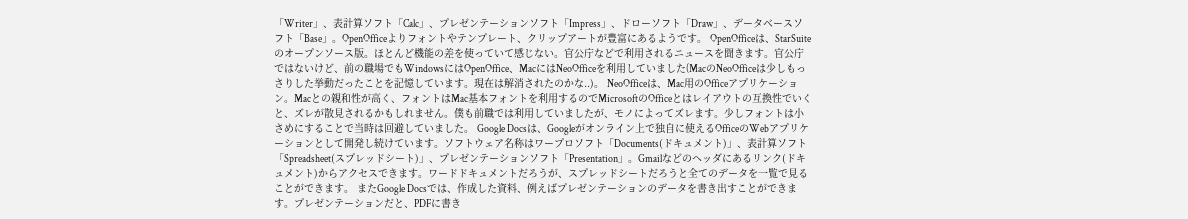「Writer」、表計算ソフト「Calc」、プレゼンテーションソフト「Impress」、ドローソフト「Draw」、データベースソフト「Base」。OpenOfficeよりフォントやテンプレート、クリップアートが豊富にあるようです。 OpenOfficeは、StarSuiteのオープンソース版。ほとんど機能の差を使っていて感じない。官公庁などで利用されるニュースを聞きます。官公庁ではないけど、前の職場でもWindowsにはOpenOffice、MacにはNeoOfficeを利用していました(MacのNeoOfficeは少しもっさりした挙動だったことを記憶しています。現在は解消されたのかな..)。 NeoOfficeは、Mac用のOfficeアプリケーション。Macとの親和性が高く、フォントはMac基本フォントを利用するのでMicrosoftのOfficeとはレイアウトの互換性でいくと、ズレが散見されるかもしれません。僕も前職では利用していましたが、モノによってズレます。少しフォントは小さめにすることで当時は回避していました。 Google Docsは、Googleがオンライン上で独自に使えるOfficeのWebアプリケーションとして開発し続けています。ソフトウェア名称はワープロソフト「Documents(ドキュメント)」、表計算ソフト「Spreadsheet(スプレッドシート)」、プレゼンテーションソフト「Presentation」。Gmailなどのヘッダにあるリンク(ドキュメント)からアクセスできます。ワードドキュメントだろうが、スプレッドシートだろうと全てのデータを一覧で見ることができます。 またGoogle Docsでは、作成した資料、例えばプレゼンテーションのデータを書き出すことができます。プレゼンテーションだと、PDFに書き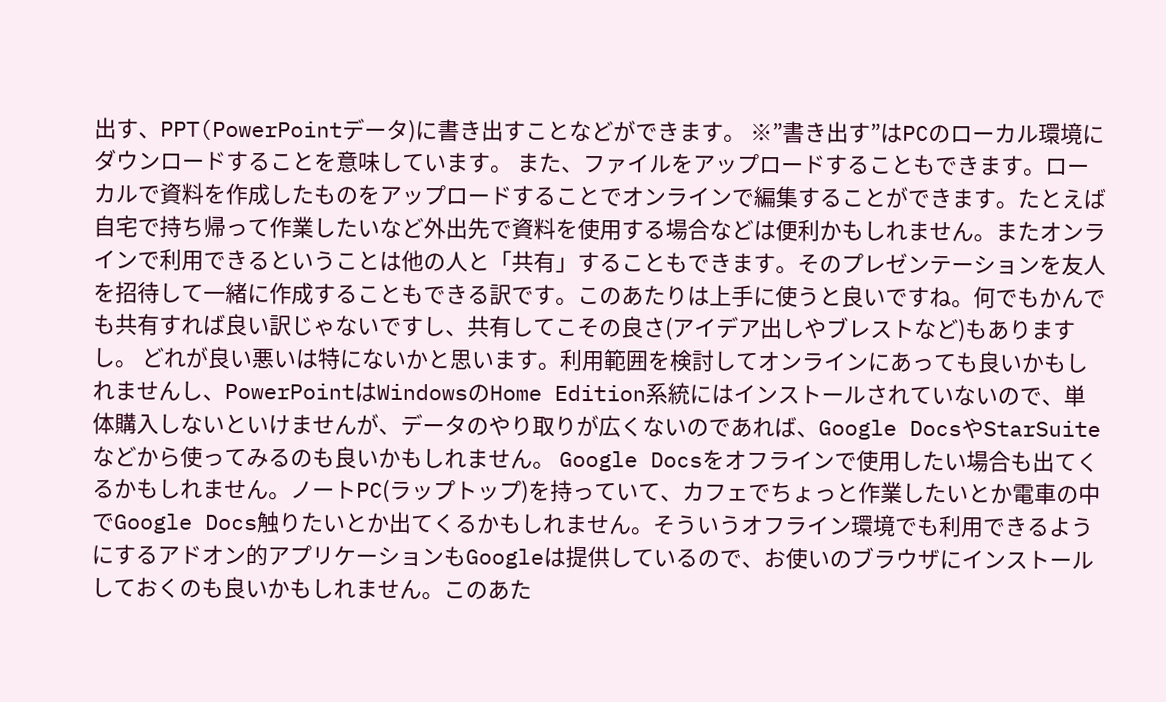出す、PPT(PowerPointデータ)に書き出すことなどができます。 ※”書き出す”はPCのローカル環境にダウンロードすることを意味しています。 また、ファイルをアップロードすることもできます。ローカルで資料を作成したものをアップロードすることでオンラインで編集することができます。たとえば自宅で持ち帰って作業したいなど外出先で資料を使用する場合などは便利かもしれません。またオンラインで利用できるということは他の人と「共有」することもできます。そのプレゼンテーションを友人を招待して一緒に作成することもできる訳です。このあたりは上手に使うと良いですね。何でもかんでも共有すれば良い訳じゃないですし、共有してこその良さ(アイデア出しやブレストなど)もありますし。 どれが良い悪いは特にないかと思います。利用範囲を検討してオンラインにあっても良いかもしれませんし、PowerPointはWindowsのHome Edition系統にはインストールされていないので、単体購入しないといけませんが、データのやり取りが広くないのであれば、Google DocsやStarSuiteなどから使ってみるのも良いかもしれません。 Google Docsをオフラインで使用したい場合も出てくるかもしれません。ノートPC(ラップトップ)を持っていて、カフェでちょっと作業したいとか電車の中でGoogle Docs触りたいとか出てくるかもしれません。そういうオフライン環境でも利用できるようにするアドオン的アプリケーションもGoogleは提供しているので、お使いのブラウザにインストールしておくのも良いかもしれません。このあた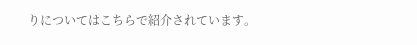りについてはこちらで紹介されています。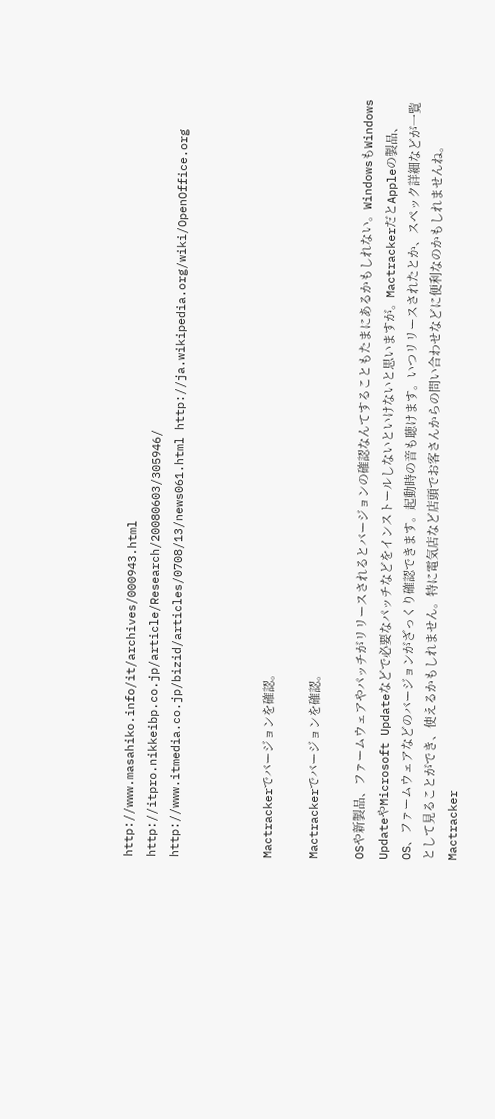http://www.masahiko.info/it/archives/000943.html http://itpro.nikkeibp.co.jp/article/Research/20080603/305946/ http://www.itmedia.co.jp/bizid/articles/0708/13/news061.html http://ja.wikipedia.org/wiki/OpenOffice.org



Mactrackerでバージョンを確認。

Mactrackerでバージョンを確認。

OSや新製品、ファームウェアやパッチがリリースされるとバージョンの確認なんてすることもたまにあるかもしれない。WindowsもWindows UpdateやMicrosoft Updateなどで必要なパッチなどをインストールしないといけないと思いますが。MactrackerだとAppleの製品、OS、ファームウェアなどのバージョンがざっくり確認できます。起動時の音も聴けます。いつリリースされたとか、スペック詳細などが一覧として見ることができ、使えるかもしれません。特に電気店など店頭でお客さんからの問い合わせなどに便利なのかもしれませんね。 Mactracker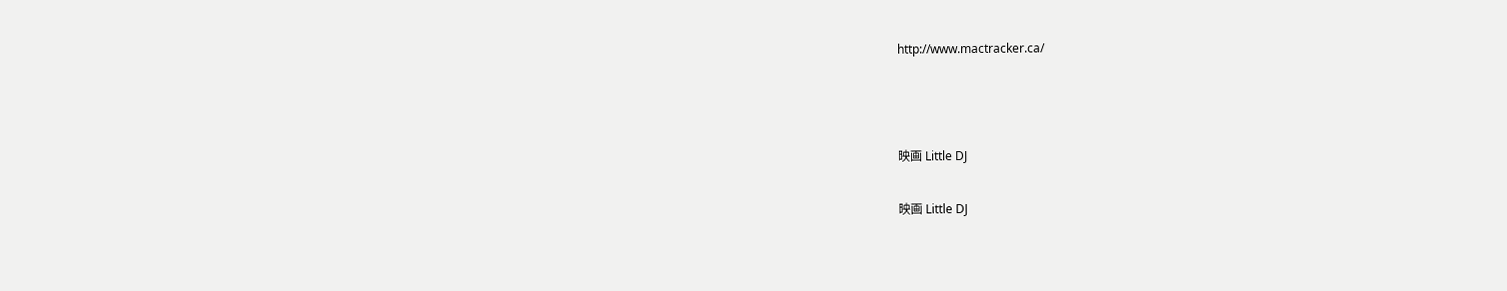http://www.mactracker.ca/



映画 Little DJ

映画 Little DJ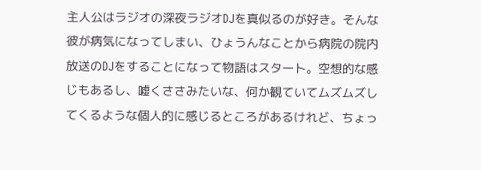主人公はラジオの深夜ラジオDJを真似るのが好き。そんな彼が病気になってしまい、ひょうんなことから病院の院内放送のDJをすることになって物語はスタート。空想的な感じもあるし、嘘くささみたいな、何か観ていてムズムズしてくるような個人的に感じるところがあるけれど、ちょっ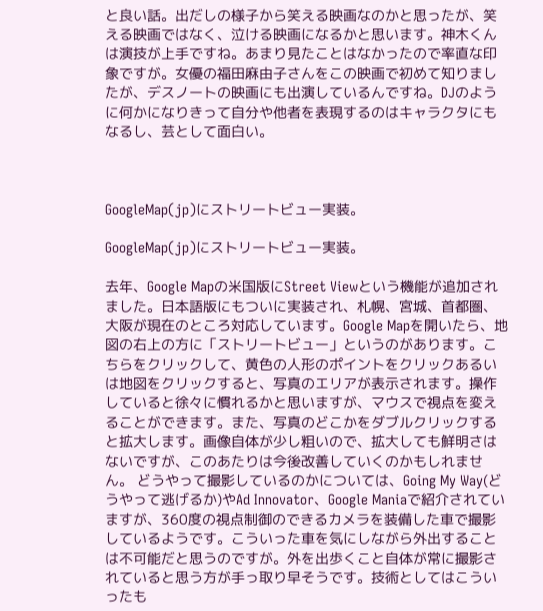と良い話。出だしの様子から笑える映画なのかと思ったが、笑える映画ではなく、泣ける映画になるかと思います。神木くんは演技が上手ですね。あまり見たことはなかったので率直な印象ですが。女優の福田麻由子さんをこの映画で初めて知りましたが、デスノートの映画にも出演しているんですね。DJのように何かになりきって自分や他者を表現するのはキャラクタにもなるし、芸として面白い。



GoogleMap(jp)にストリートビュー実装。

GoogleMap(jp)にストリートビュー実装。

去年、Google Mapの米国版にStreet Viewという機能が追加されました。日本語版にもついに実装され、札幌、宮城、首都圏、大阪が現在のところ対応しています。Google Mapを開いたら、地図の右上の方に「ストリートビュー」というのがあります。こちらをクリックして、黄色の人形のポイントをクリックあるいは地図をクリックすると、写真のエリアが表示されます。操作していると徐々に慣れるかと思いますが、マウスで視点を変えることができます。また、写真のどこかをダブルクリックすると拡大します。画像自体が少し粗いので、拡大しても鮮明さはないですが、このあたりは今後改善していくのかもしれません。 どうやって撮影しているのかについては、Going My Way(どうやって逃げるか)やAd Innovator、Google Maniaで紹介されていますが、360度の視点制御のできるカメラを装備した車で撮影しているようです。こういった車を気にしながら外出することは不可能だと思うのですが。外を出歩くこと自体が常に撮影されていると思う方が手っ取り早そうです。技術としてはこういったも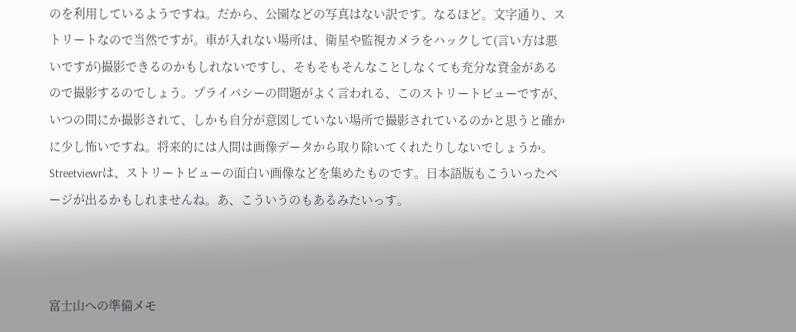のを利用しているようですね。だから、公園などの写真はない訳です。なるほど。文字通り、ストリートなので当然ですが。車が入れない場所は、衛星や監視カメラをハックして(言い方は悪いですが)撮影できるのかもしれないですし、そもそもそんなことしなくても充分な資金があるので撮影するのでしょう。プライバシーの問題がよく言われる、このストリートビューですが、いつの間にか撮影されて、しかも自分が意図していない場所で撮影されているのかと思うと確かに少し怖いですね。将来的には人間は画像データから取り除いてくれたりしないでしょうか。 Streetviewrは、ストリートビューの面白い画像などを集めたものです。日本語版もこういったページが出るかもしれませんね。あ、こういうのもあるみたいっす。



富士山への準備メモ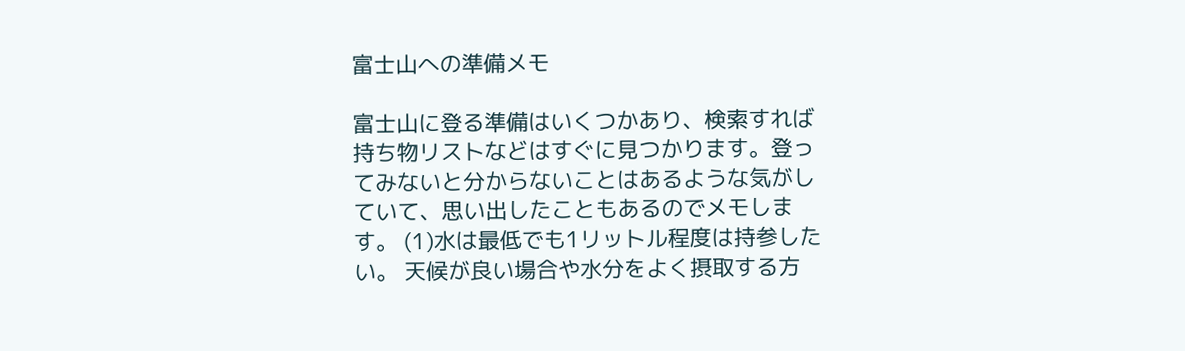富士山への準備メモ

富士山に登る準備はいくつかあり、検索すれば持ち物リストなどはすぐに見つかります。登ってみないと分からないことはあるような気がしていて、思い出したこともあるのでメモします。 (1)水は最低でも1リットル程度は持参したい。 天候が良い場合や水分をよく摂取する方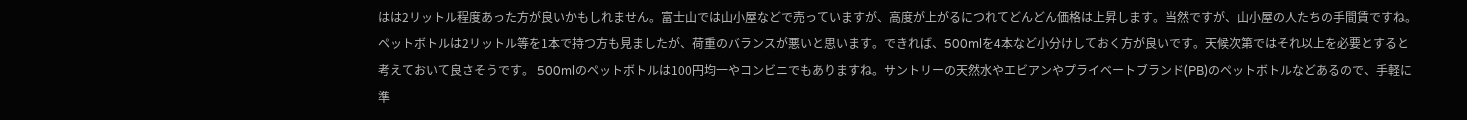はは2リットル程度あった方が良いかもしれません。富士山では山小屋などで売っていますが、高度が上がるにつれてどんどん価格は上昇します。当然ですが、山小屋の人たちの手間賃ですね。ペットボトルは2リットル等を1本で持つ方も見ましたが、荷重のバランスが悪いと思います。できれば、500mlを4本など小分けしておく方が良いです。天候次第ではそれ以上を必要とすると考えておいて良さそうです。 500mlのペットボトルは100円均一やコンビニでもありますね。サントリーの天然水やエビアンやプライベートブランド(PB)のペットボトルなどあるので、手軽に準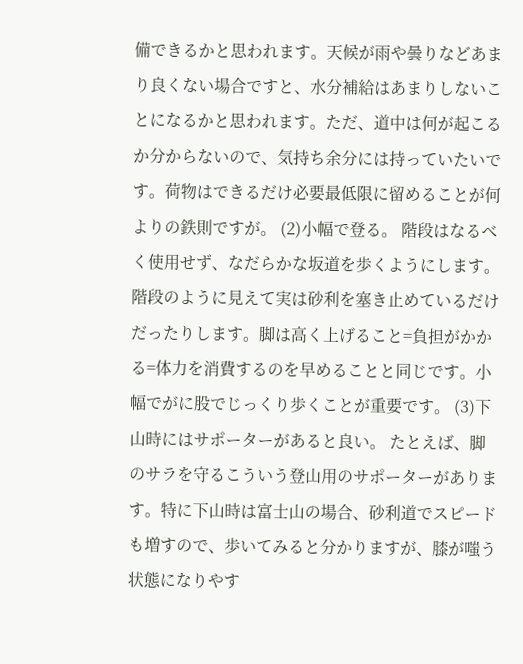備できるかと思われます。天候が雨や曇りなどあまり良くない場合ですと、水分補給はあまりしないことになるかと思われます。ただ、道中は何が起こるか分からないので、気持ち余分には持っていたいです。荷物はできるだけ必要最低限に留めることが何よりの鉄則ですが。 (2)小幅で登る。 階段はなるべく使用せず、なだらかな坂道を歩くようにします。階段のように見えて実は砂利を塞き止めているだけだったりします。脚は高く上げること=負担がかかる=体力を消費するのを早めることと同じです。小幅でがに股でじっくり歩くことが重要です。 (3)下山時にはサポーターがあると良い。 たとえば、脚のサラを守るこういう登山用のサポーターがあります。特に下山時は富士山の場合、砂利道でスピードも増すので、歩いてみると分かりますが、膝が嗤う状態になりやす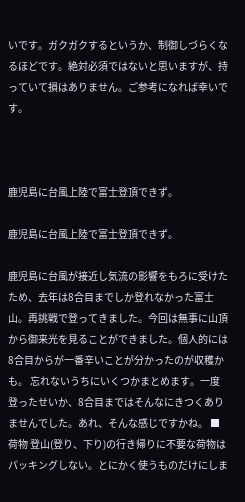いです。ガクガクするというか、制御しづらくなるほどです。絶対必須ではないと思いますが、持っていて損はありません。ご参考になれば幸いです。



鹿児島に台風上陸で富士登頂できず。

鹿児島に台風上陸で富士登頂できず。

鹿児島に台風が接近し気流の影響をもろに受けたため、去年は8合目までしか登れなかった富士山。再挑戦で登ってきました。今回は無事に山頂から御来光を見ることができました。個人的には8合目からが一番辛いことが分かったのが収穫かも。 忘れないうちにいくつかまとめます。一度登ったせいか、8合目まではそんなにきつくありませんでした。あれ、そんな感じですかね。 ■荷物 登山(登り、下り)の行き帰りに不要な荷物はパッキングしない。とにかく使うものだけにしま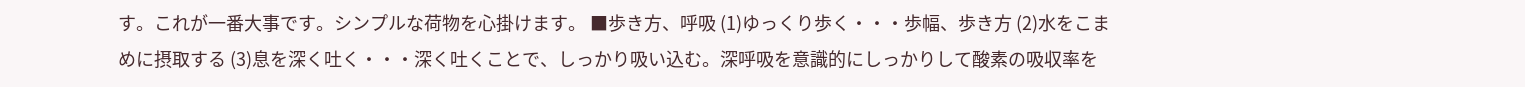す。これが一番大事です。シンプルな荷物を心掛けます。 ■歩き方、呼吸 (1)ゆっくり歩く・・・歩幅、歩き方 (2)水をこまめに摂取する (3)息を深く吐く・・・深く吐くことで、しっかり吸い込む。深呼吸を意識的にしっかりして酸素の吸収率を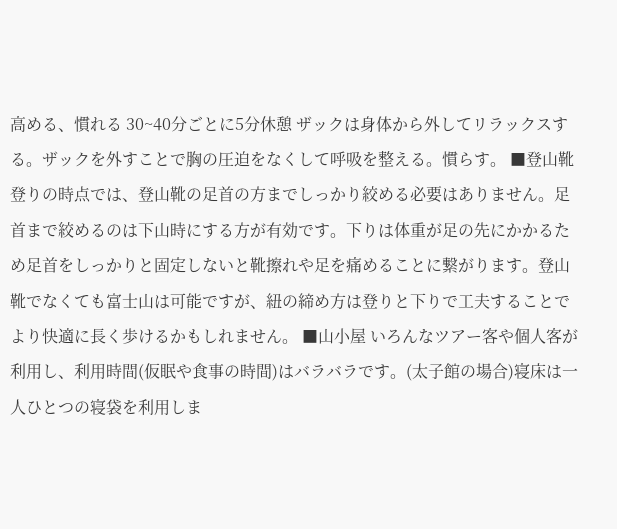高める、慣れる 30~40分ごとに5分休憩 ザックは身体から外してリラックスする。ザックを外すことで胸の圧迫をなくして呼吸を整える。慣らす。 ■登山靴 登りの時点では、登山靴の足首の方までしっかり絞める必要はありません。足首まで絞めるのは下山時にする方が有効です。下りは体重が足の先にかかるため足首をしっかりと固定しないと靴擦れや足を痛めることに繋がります。登山靴でなくても富士山は可能ですが、紐の締め方は登りと下りで工夫することでより快適に長く歩けるかもしれません。 ■山小屋 いろんなツアー客や個人客が利用し、利用時間(仮眠や食事の時間)はバラバラです。(太子館の場合)寝床は一人ひとつの寝袋を利用しま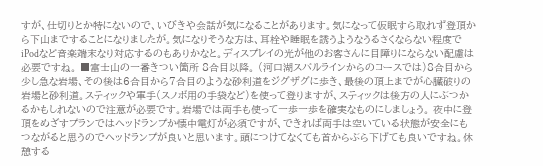すが、仕切りとか特にないので、いびきや会話が気になることがあります。気になって仮眠すら取れず登頂から下山まですることになりましたが。気になりそうな方は、耳栓や睡眠を誘うようなうるさくならない程度でiPodなど音楽端末なり対応するのもありかなと。ディスプレイの光が他のお客さんに目障りにならない配慮は必要ですね。 ■富士山の一番きつい箇所 8合目以降。 (河口湖スバルラインからのコースでは)8合目から少し急な岩場、その後は6合目から7合目のような砂利道をジグザグに歩き、最後の頂上までが心臓破りの岩場と砂利道。スティックや軍手(スノボ用の手袋など)を使って登りますが、スティックは後方の人にぶつかるかもしれないので注意が必要です。岩場では両手も使って一歩一歩を確実なものにしましょう。 夜中に登頂をめざすプランではヘッドランプか懐中電灯が必須ですが、できれば両手は空いている状態が安全にもつながると思うのでヘッドランプが良いと思います。頭につけてなくても首からぶら下げても良いですね。休憩する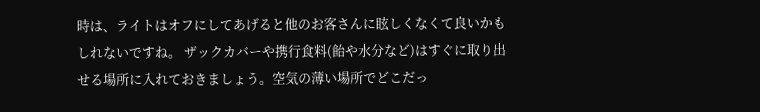時は、ライトはオフにしてあげると他のお客さんに眩しくなくて良いかもしれないですね。 ザックカバーや携行食料(飴や水分など)はすぐに取り出せる場所に入れておきましょう。空気の薄い場所でどこだっ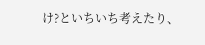け?といちいち考えたり、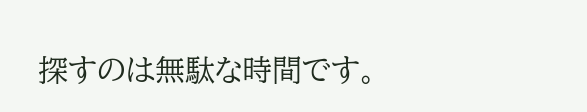探すのは無駄な時間です。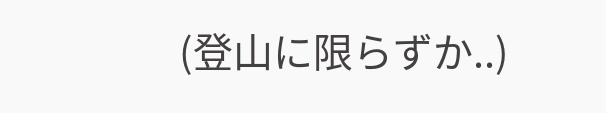(登山に限らずか..)